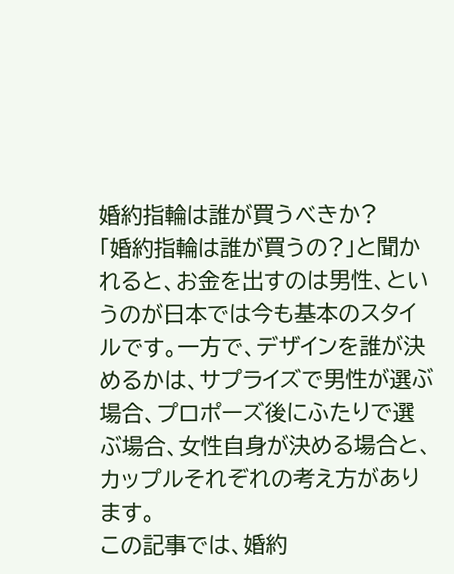婚約指輪は誰が買うべきか?
「婚約指輪は誰が買うの?」と聞かれると、お金を出すのは男性、というのが日本では今も基本のスタイルです。一方で、デザインを誰が決めるかは、サプライズで男性が選ぶ場合、プロポーズ後にふたりで選ぶ場合、女性自身が決める場合と、カップルそれぞれの考え方があります。
この記事では、婚約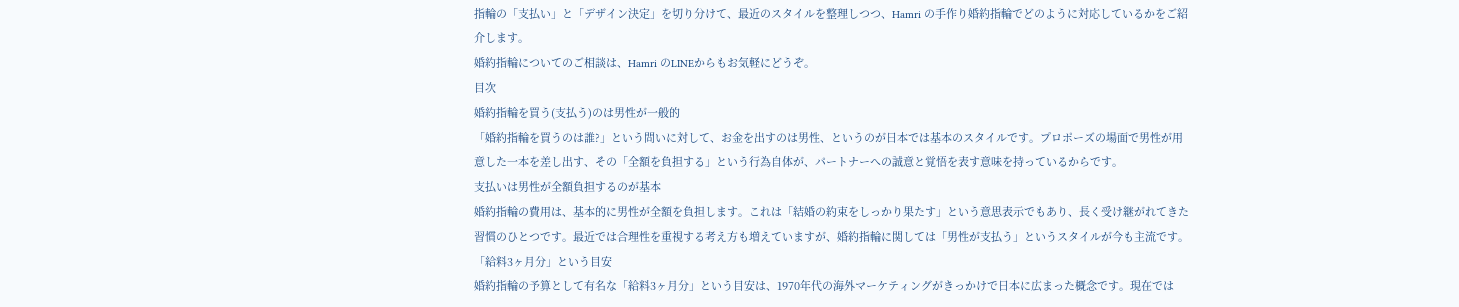指輪の「支払い」と「デザイン決定」を切り分けて、最近のスタイルを整理しつつ、Hamri の手作り婚約指輪でどのように対応しているかをご紹介します。
婚約指輪についてのご相談は、Hamri のLINEからもお気軽にどうぞ。
目次
婚約指輪を買う(支払う)のは男性が一般的
「婚約指輪を買うのは誰?」という問いに対して、お金を出すのは男性、というのが日本では基本のスタイルです。プロポーズの場面で男性が用意した一本を差し出す、その「全額を負担する」という行為自体が、パートナーへの誠意と覚悟を表す意味を持っているからです。
支払いは男性が全額負担するのが基本
婚約指輪の費用は、基本的に男性が全額を負担します。これは「結婚の約束をしっかり果たす」という意思表示でもあり、長く受け継がれてきた習慣のひとつです。最近では合理性を重視する考え方も増えていますが、婚約指輪に関しては「男性が支払う」というスタイルが今も主流です。
「給料3ヶ月分」という目安
婚約指輪の予算として有名な「給料3ヶ月分」という目安は、1970年代の海外マーケティングがきっかけで日本に広まった概念です。現在では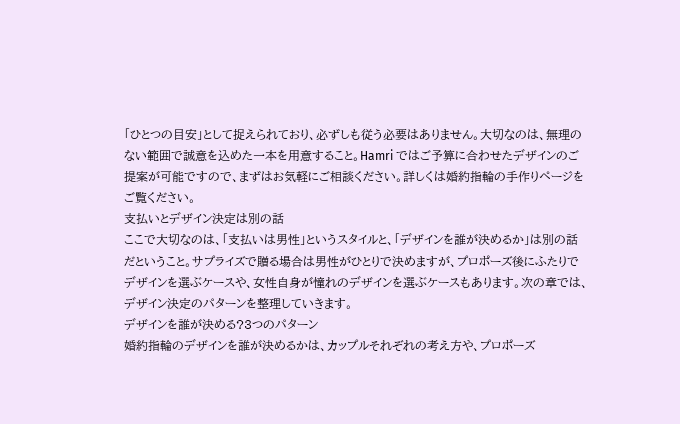「ひとつの目安」として捉えられており、必ずしも従う必要はありません。大切なのは、無理のない範囲で誠意を込めた一本を用意すること。Hamri ではご予算に合わせたデザインのご提案が可能ですので、まずはお気軽にご相談ください。詳しくは婚約指輪の手作りページをご覧ください。
支払いとデザイン決定は別の話
ここで大切なのは、「支払いは男性」というスタイルと、「デザインを誰が決めるか」は別の話だということ。サプライズで贈る場合は男性がひとりで決めますが、プロポーズ後にふたりでデザインを選ぶケースや、女性自身が憧れのデザインを選ぶケースもあります。次の章では、デザイン決定のパターンを整理していきます。
デザインを誰が決める?3つのパターン
婚約指輪のデザインを誰が決めるかは、カップルそれぞれの考え方や、プロポーズ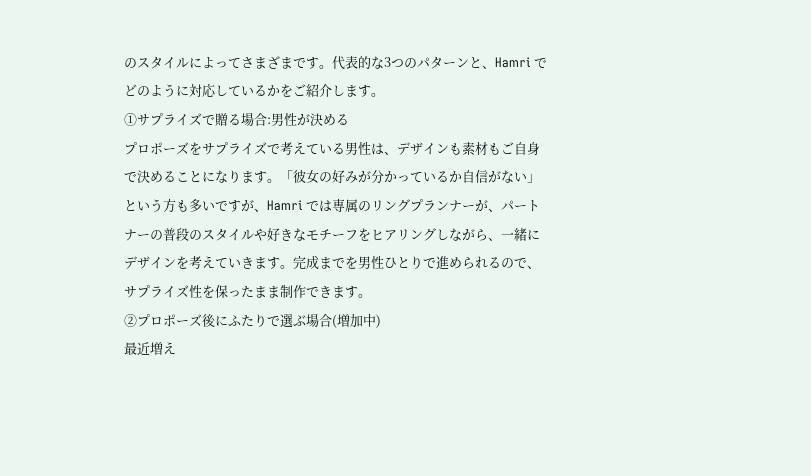のスタイルによってさまざまです。代表的な3つのパターンと、Hamri でどのように対応しているかをご紹介します。
①サプライズで贈る場合:男性が決める
プロポーズをサプライズで考えている男性は、デザインも素材もご自身で決めることになります。「彼女の好みが分かっているか自信がない」という方も多いですが、Hamri では専属のリングプランナーが、パートナーの普段のスタイルや好きなモチーフをヒアリングしながら、一緒にデザインを考えていきます。完成までを男性ひとりで進められるので、サプライズ性を保ったまま制作できます。
②プロポーズ後にふたりで選ぶ場合(増加中)
最近増え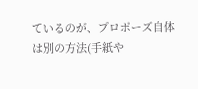ているのが、プロポーズ自体は別の方法(手紙や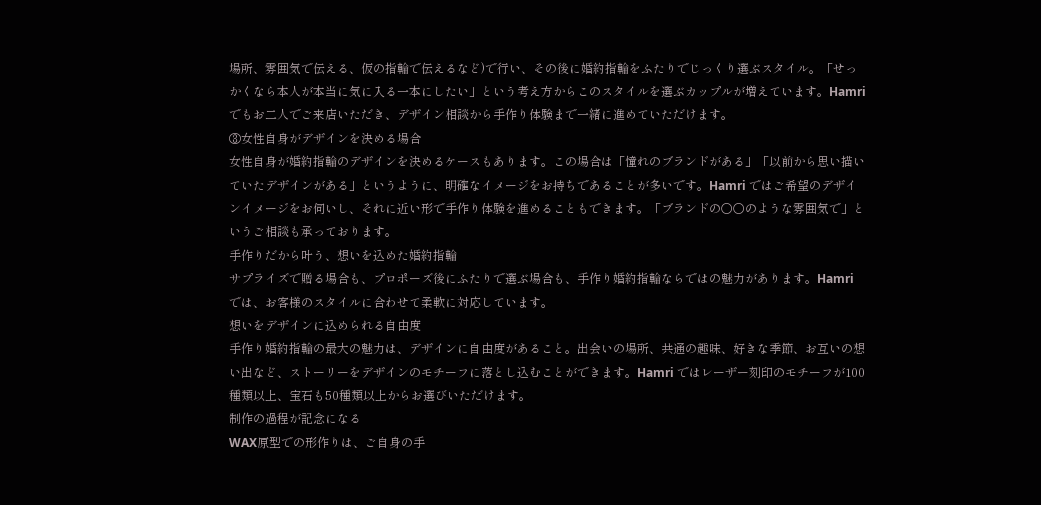場所、雰囲気で伝える、仮の指輪で伝えるなど)で行い、その後に婚約指輪をふたりでじっくり選ぶスタイル。「せっかくなら本人が本当に気に入る一本にしたい」という考え方からこのスタイルを選ぶカップルが増えています。Hamri でもお二人でご来店いただき、デザイン相談から手作り体験まで一緒に進めていただけます。
③女性自身がデザインを決める場合
女性自身が婚約指輪のデザインを決めるケースもあります。この場合は「憧れのブランドがある」「以前から思い描いていたデザインがある」というように、明確なイメージをお持ちであることが多いです。Hamri ではご希望のデザインイメージをお伺いし、それに近い形で手作り体験を進めることもできます。「ブランドの○○のような雰囲気で」というご相談も承っております。
手作りだから叶う、想いを込めた婚約指輪
サプライズで贈る場合も、プロポーズ後にふたりで選ぶ場合も、手作り婚約指輪ならではの魅力があります。Hamri では、お客様のスタイルに合わせて柔軟に対応しています。
想いをデザインに込められる自由度
手作り婚約指輪の最大の魅力は、デザインに自由度があること。出会いの場所、共通の趣味、好きな季節、お互いの想い出など、ストーリーをデザインのモチーフに落とし込むことができます。Hamri ではレーザー刻印のモチーフが100種類以上、宝石も50種類以上からお選びいただけます。
制作の過程が記念になる
WAX原型での形作りは、ご自身の手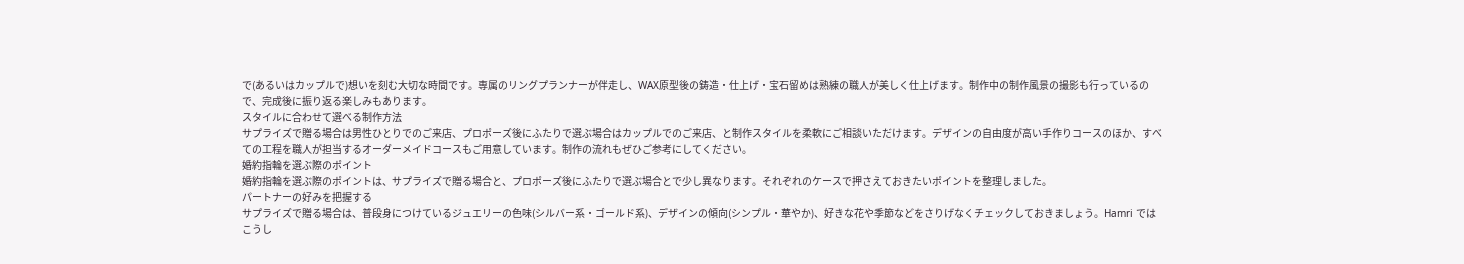で(あるいはカップルで)想いを刻む大切な時間です。専属のリングプランナーが伴走し、WAX原型後の鋳造・仕上げ・宝石留めは熟練の職人が美しく仕上げます。制作中の制作風景の撮影も行っているので、完成後に振り返る楽しみもあります。
スタイルに合わせて選べる制作方法
サプライズで贈る場合は男性ひとりでのご来店、プロポーズ後にふたりで選ぶ場合はカップルでのご来店、と制作スタイルを柔軟にご相談いただけます。デザインの自由度が高い手作りコースのほか、すべての工程を職人が担当するオーダーメイドコースもご用意しています。制作の流れもぜひご参考にしてください。
婚約指輪を選ぶ際のポイント
婚約指輪を選ぶ際のポイントは、サプライズで贈る場合と、プロポーズ後にふたりで選ぶ場合とで少し異なります。それぞれのケースで押さえておきたいポイントを整理しました。
パートナーの好みを把握する
サプライズで贈る場合は、普段身につけているジュエリーの色味(シルバー系・ゴールド系)、デザインの傾向(シンプル・華やか)、好きな花や季節などをさりげなくチェックしておきましょう。Hamri ではこうし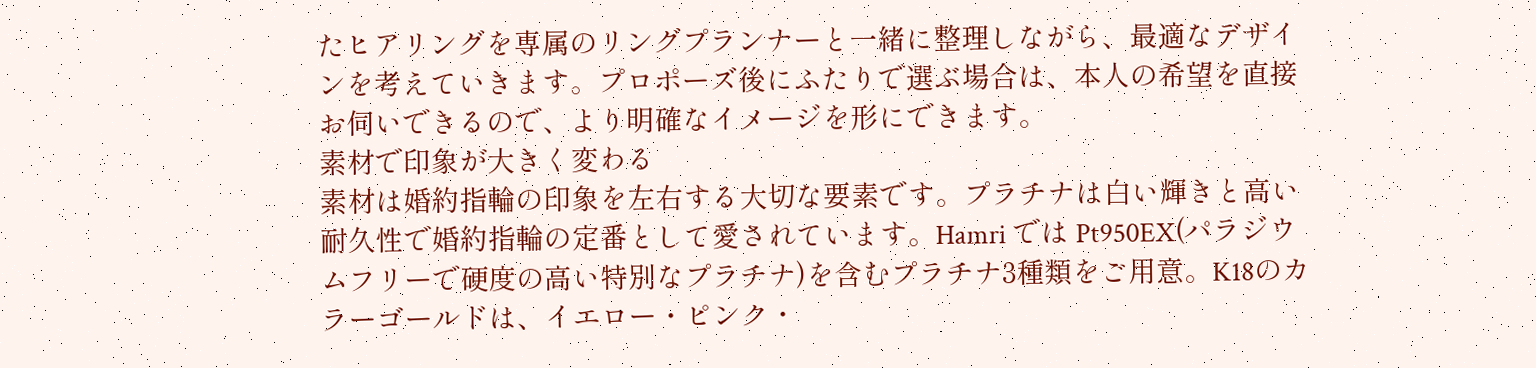たヒアリングを専属のリングプランナーと一緒に整理しながら、最適なデザインを考えていきます。プロポーズ後にふたりで選ぶ場合は、本人の希望を直接お伺いできるので、より明確なイメージを形にできます。
素材で印象が大きく変わる
素材は婚約指輪の印象を左右する大切な要素です。プラチナは白い輝きと高い耐久性で婚約指輪の定番として愛されています。Hamri では Pt950EX(パラジウムフリーで硬度の高い特別なプラチナ)を含むプラチナ3種類をご用意。K18のカラーゴールドは、イエロー・ピンク・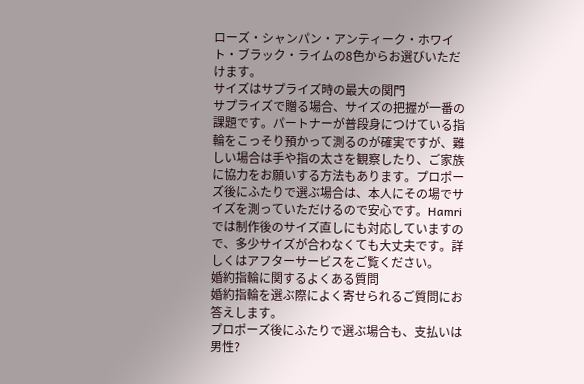ローズ・シャンパン・アンティーク・ホワイト・ブラック・ライムの8色からお選びいただけます。
サイズはサプライズ時の最大の関門
サプライズで贈る場合、サイズの把握が一番の課題です。パートナーが普段身につけている指輪をこっそり預かって測るのが確実ですが、難しい場合は手や指の太さを観察したり、ご家族に協力をお願いする方法もあります。プロポーズ後にふたりで選ぶ場合は、本人にその場でサイズを測っていただけるので安心です。Hamri では制作後のサイズ直しにも対応していますので、多少サイズが合わなくても大丈夫です。詳しくはアフターサービスをご覧ください。
婚約指輪に関するよくある質問
婚約指輪を選ぶ際によく寄せられるご質問にお答えします。
プロポーズ後にふたりで選ぶ場合も、支払いは男性?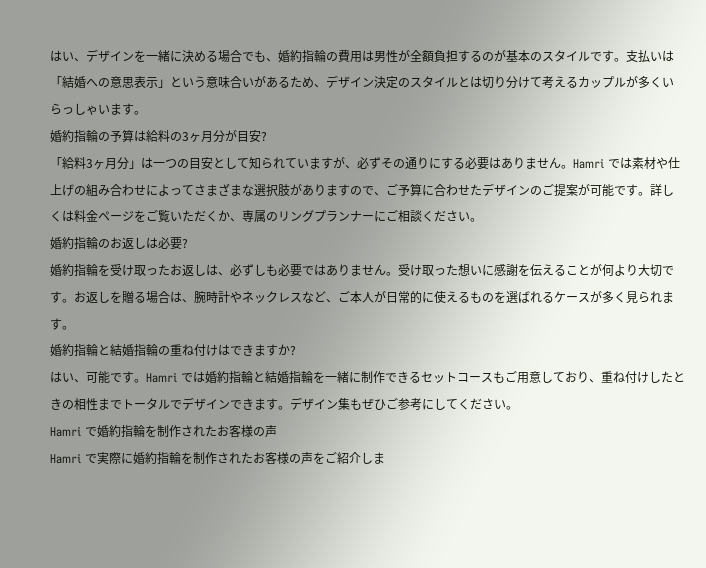はい、デザインを一緒に決める場合でも、婚約指輪の費用は男性が全額負担するのが基本のスタイルです。支払いは「結婚への意思表示」という意味合いがあるため、デザイン決定のスタイルとは切り分けて考えるカップルが多くいらっしゃいます。
婚約指輪の予算は給料の3ヶ月分が目安?
「給料3ヶ月分」は一つの目安として知られていますが、必ずその通りにする必要はありません。Hamri では素材や仕上げの組み合わせによってさまざまな選択肢がありますので、ご予算に合わせたデザインのご提案が可能です。詳しくは料金ページをご覧いただくか、専属のリングプランナーにご相談ください。
婚約指輪のお返しは必要?
婚約指輪を受け取ったお返しは、必ずしも必要ではありません。受け取った想いに感謝を伝えることが何より大切です。お返しを贈る場合は、腕時計やネックレスなど、ご本人が日常的に使えるものを選ばれるケースが多く見られます。
婚約指輪と結婚指輪の重ね付けはできますか?
はい、可能です。Hamri では婚約指輪と結婚指輪を一緒に制作できるセットコースもご用意しており、重ね付けしたときの相性までトータルでデザインできます。デザイン集もぜひご参考にしてください。
Hamri で婚約指輪を制作されたお客様の声
Hamri で実際に婚約指輪を制作されたお客様の声をご紹介しま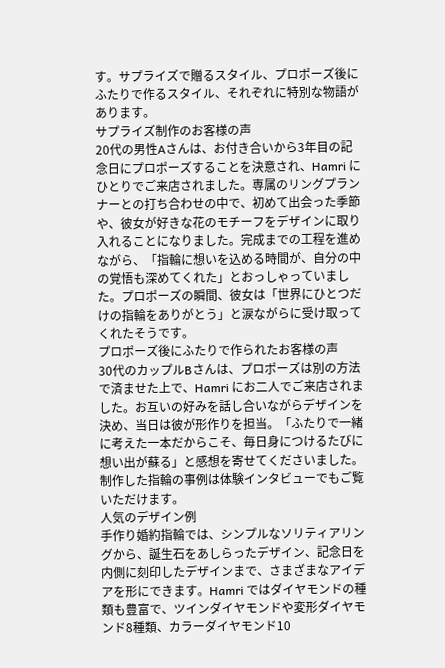す。サプライズで贈るスタイル、プロポーズ後にふたりで作るスタイル、それぞれに特別な物語があります。
サプライズ制作のお客様の声
20代の男性Aさんは、お付き合いから3年目の記念日にプロポーズすることを決意され、Hamri にひとりでご来店されました。専属のリングプランナーとの打ち合わせの中で、初めて出会った季節や、彼女が好きな花のモチーフをデザインに取り入れることになりました。完成までの工程を進めながら、「指輪に想いを込める時間が、自分の中の覚悟も深めてくれた」とおっしゃっていました。プロポーズの瞬間、彼女は「世界にひとつだけの指輪をありがとう」と涙ながらに受け取ってくれたそうです。
プロポーズ後にふたりで作られたお客様の声
30代のカップルBさんは、プロポーズは別の方法で済ませた上で、Hamri にお二人でご来店されました。お互いの好みを話し合いながらデザインを決め、当日は彼が形作りを担当。「ふたりで一緒に考えた一本だからこそ、毎日身につけるたびに想い出が蘇る」と感想を寄せてくださいました。制作した指輪の事例は体験インタビューでもご覧いただけます。
人気のデザイン例
手作り婚約指輪では、シンプルなソリティアリングから、誕生石をあしらったデザイン、記念日を内側に刻印したデザインまで、さまざまなアイデアを形にできます。Hamri ではダイヤモンドの種類も豊富で、ツインダイヤモンドや変形ダイヤモンド8種類、カラーダイヤモンド10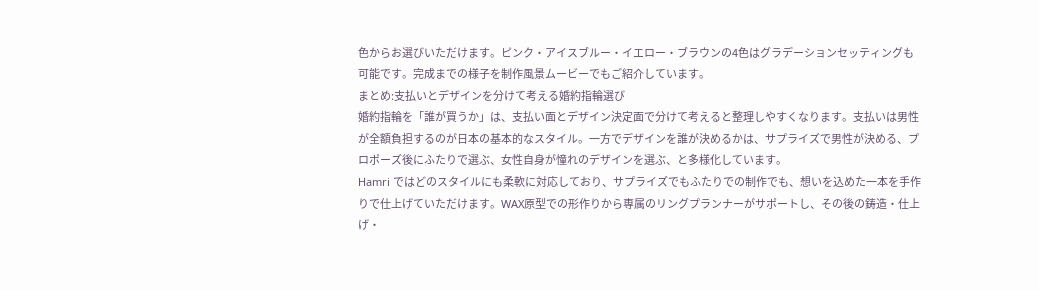色からお選びいただけます。ピンク・アイスブルー・イエロー・ブラウンの4色はグラデーションセッティングも可能です。完成までの様子を制作風景ムービーでもご紹介しています。
まとめ:支払いとデザインを分けて考える婚約指輪選び
婚約指輪を「誰が買うか」は、支払い面とデザイン決定面で分けて考えると整理しやすくなります。支払いは男性が全額負担するのが日本の基本的なスタイル。一方でデザインを誰が決めるかは、サプライズで男性が決める、プロポーズ後にふたりで選ぶ、女性自身が憧れのデザインを選ぶ、と多様化しています。
Hamri ではどのスタイルにも柔軟に対応しており、サプライズでもふたりでの制作でも、想いを込めた一本を手作りで仕上げていただけます。WAX原型での形作りから専属のリングプランナーがサポートし、その後の鋳造・仕上げ・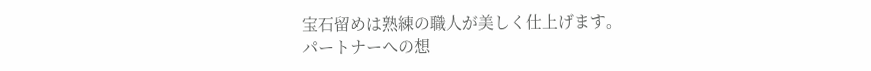宝石留めは熟練の職人が美しく仕上げます。
パートナーへの想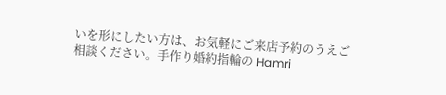いを形にしたい方は、お気軽にご来店予約のうえご相談ください。手作り婚約指輪の Hamri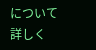について詳しく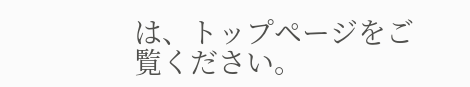は、トップページをご覧ください。